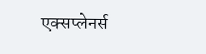एक्सप्लेनर्स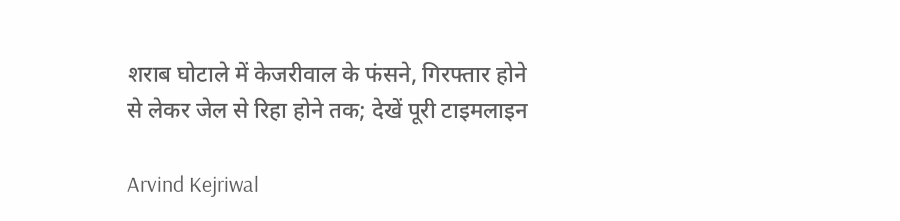शराब घोटाले में केजरीवाल के फंसने, गिरफ्तार होने से लेकर जेल से रिहा होने तक; देखें पूरी टाइमलाइन

Arvind Kejriwal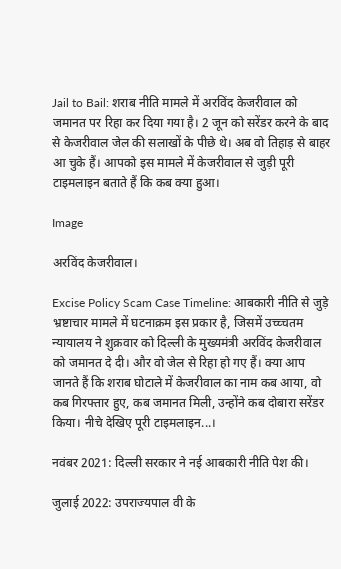Jail to Bail: शराब नीति मामले में अरविंद केजरीवाल को जमानत पर रिहा कर दिया गया है। 2 जून को सरेंडर करने के बाद से केजरीवाल जेल की सलाखों के पीछे थे। अब वो तिहाड़ से बाहर आ चुके हैं। आपको इस मामले में केजरीवाल से जुड़ी पूरी टाइमलाइन बताते हैं कि कब क्या हुआ।

Image

अरविंद केजरीवाल।

Excise Policy Scam Case Timeline: आबकारी नीति से जुड़े भ्रष्टाचार मामले में घटनाक्रम इस प्रकार है, जिसमें उच्च्चतम न्यायालय ने शुक्रवार को दिल्ली के मुख्यमंत्री अरविंद केजरीवाल को जमानत दे दी। और वो जेल से रिहा हो गए हैं। क्या आप जानते हैं कि शराब घोटाले में केजरीवाल का नाम कब आया, वो कब गिरफ्तार हुए, कब जमानत मिली, उन्होंने कब दोबारा सरेंडर किया। नीचे देखिए पूरी टाइमलाइन...।

नवंबर 2021: दिल्ली सरकार ने नई आबकारी नीति पेश की।

जुलाई 2022: उपराज्यपाल वी के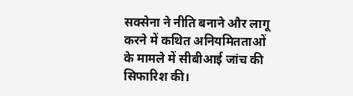सक्सेना ने नीति बनाने और लागू करने में कथित अनियमितताओं के मामले में सीबीआई जांच की सिफारिश की।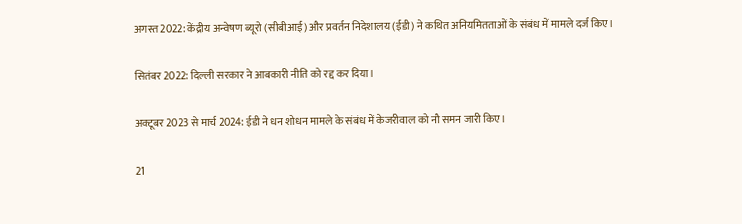अगस्त 2022: केंद्रीय अन्वेषण ब्यूरो (सीबीआई) और प्रवर्तन निदेशालय (ईडी) ने कथित अनियमितताओं के संबंध में मामले दर्ज किए।

सितंबर 2022: दिल्ली सरकार ने आबकारी नीति को रद्द कर दिया।

अक्टूबर 2023 से मार्च 2024: ईडी ने धन शोधन मामले के संबंध में केजरीवाल को नौ समन जारी किए।

21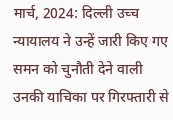मार्च, 2024: दिल्ली उच्च न्यायालय ने उन्हें जारी किए गए समन को चुनौती देने वाली उनकी याचिका पर गिरफ्तारी से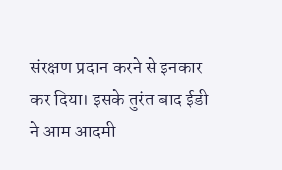संरक्षण प्रदान करने से इनकार कर दिया। इसके तुरंत बाद ईडी ने आम आदमी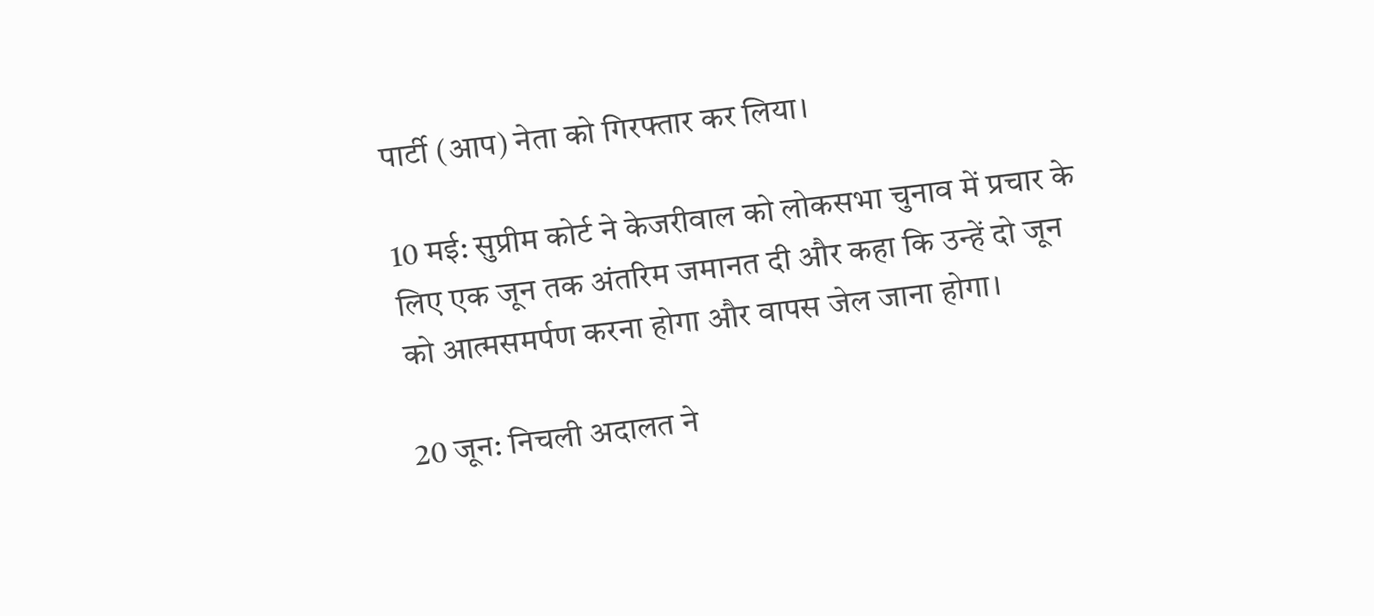पार्टी (आप) नेता को गिरफ्तार कर लिया।

10 मई: सुप्रीम कोर्ट ने केजरीवाल को लोकसभा चुनाव में प्रचार के लिए एक जून तक अंतरिम जमानत दी और कहा कि उन्हें दो जून को आत्मसमर्पण करना होगा और वापस जेल जाना होगा।

20 जून: निचली अदालत ने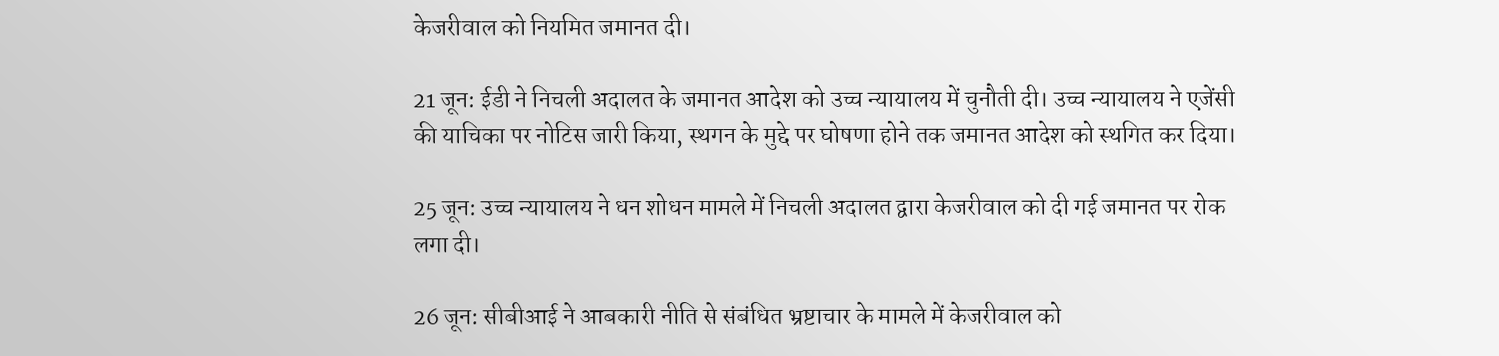केजरीवाल को नियमित जमानत दी।

21 जून: ईडी ने निचली अदालत के जमानत आदेश को उच्च न्यायालय में चुनौती दी। उच्च न्यायालय ने एजेंसी की याचिका पर नोटिस जारी किया, स्थगन के मुद्दे पर घोषणा होने तक जमानत आदेश को स्थगित कर दिया।

25 जून: उच्च न्यायालय ने धन शोधन मामले में निचली अदालत द्वारा केजरीवाल को दी गई जमानत पर रोक लगा दी।

26 जून: सीबीआई ने आबकारी नीति से संबंधित भ्रष्टाचार के मामले में केजरीवाल को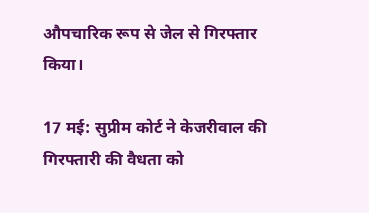औपचारिक रूप से जेल से गिरफ्तार किया।

17 मई: सुप्रीम कोर्ट ने केजरीवाल की गिरफ्तारी की वैधता को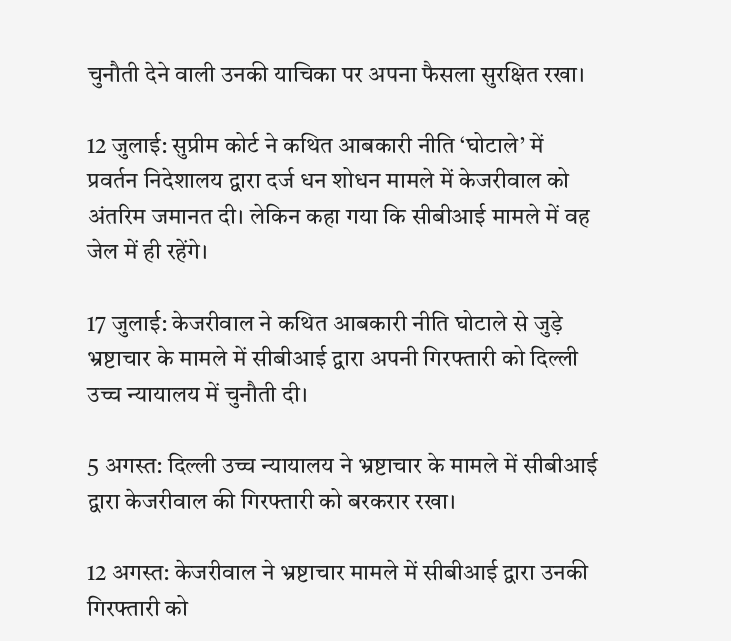चुनौती देने वाली उनकी याचिका पर अपना फैसला सुरक्षित रखा।

12 जुलाई: सुप्रीम कोर्ट ने कथित आबकारी नीति ‘घोटाले’ में प्रवर्तन निदेशालय द्वारा दर्ज धन शोधन मामले में केजरीवाल को अंतरिम जमानत दी। लेकिन कहा गया कि सीबीआई मामले में वह जेल में ही रहेंगे।

17 जुलाई: केजरीवाल ने कथित आबकारी नीति घोटाले से जुड़े भ्रष्टाचार के मामले में सीबीआई द्वारा अपनी गिरफ्तारी को दिल्ली उच्च न्यायालय में चुनौती दी।

5 अगस्त: दिल्ली उच्च न्यायालय ने भ्रष्टाचार के मामले में सीबीआई द्वारा केजरीवाल की गिरफ्तारी को बरकरार रखा।

12 अगस्त: केजरीवाल ने भ्रष्टाचार मामले में सीबीआई द्वारा उनकी गिरफ्तारी को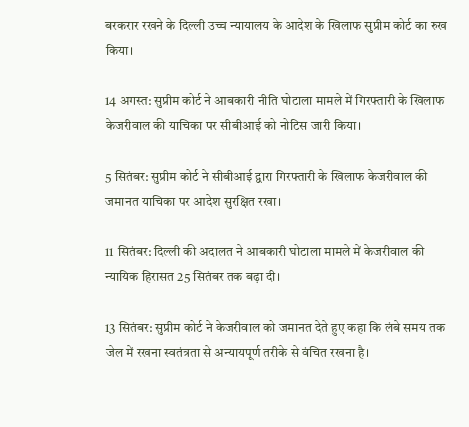बरकरार रखने के दिल्ली उच्च न्यायालय के आदेश के खिलाफ सुप्रीम कोर्ट का रुख किया।

14 अगस्त: सुप्रीम कोर्ट ने आबकारी नीति घोटाला मामले में गिरफ्तारी के खिलाफ केजरीवाल की याचिका पर सीबीआई को नोटिस जारी किया।

5 सितंबर: सुप्रीम कोर्ट ने सीबीआई द्वारा गिरफ्तारी के खिलाफ केजरीवाल की जमानत याचिका पर आदेश सुरक्षित रखा।

11 सितंबर: दिल्ली की अदालत ने आबकारी घोटाला मामले में केजरीवाल की न्यायिक हिरासत 25 सितंबर तक बढ़ा दी।

13 सितंबर: सुप्रीम कोर्ट ने केजरीवाल को जमानत देते हुए कहा कि लंबे समय तक जेल में रखना स्वतंत्रता से अन्यायपूर्ण तरीके से वंचित रखना है।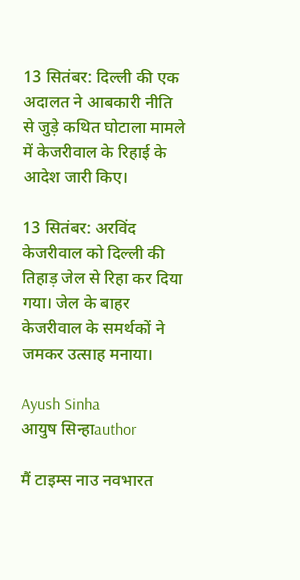13 सितंबर: दिल्ली की एक अदालत ने आबकारी नीति से जुड़े कथित घोटाला मामले में केजरीवाल के रिहाई के आदेश जारी किए।

13 सितंबर: अरविंद केजरीवाल को दिल्ली की तिहाड़ जेल से रिहा कर दिया गया। जेल के बाहर केजरीवाल के समर्थकों ने जमकर उत्साह मनाया।

Ayush Sinha
आयुष सिन्हाauthor

मैं टाइम्स नाउ नवभारत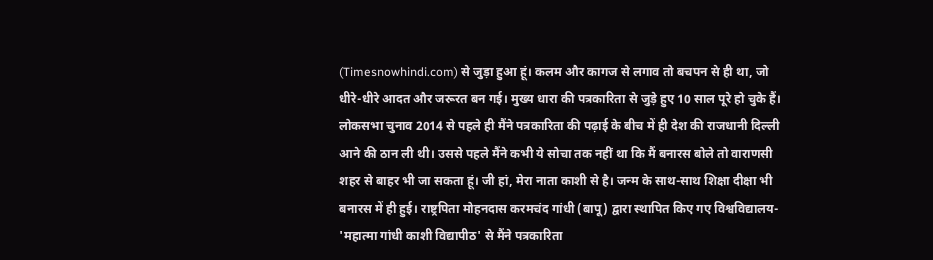(Timesnowhindi.com) से जुड़ा हुआ हूं। कलम और कागज से लगाव तो बचपन से ही था, जो धीरे-धीरे आदत और जरूरत बन गई। मुख्य धारा की पत्रकारिता से जुड़े हुए 10 साल पूरे हो चुके हैं। लोकसभा चुनाव 2014 से पहले ही मैंने पत्रकारिता की पढ़ाई के बीच में ही देश की राजधानी दिल्ली आने की ठान ली थी। उससे पहले मैंने कभी ये सोचा तक नहीं था कि मैं बनारस बोले तो वाराणसी शहर से बाहर भी जा सकता हूं। जी हां, मेरा नाता काशी से है। जन्म के साथ-साथ शिक्षा दीक्षा भी बनारस में ही हुई। राष्ट्रपिता मोहनदास करमचंद गांधी (बापू) द्वारा स्थापित किए गए विश्वविद्यालय- 'महात्मा गांधी काशी विद्यापीठ' से मैंने पत्रकारिता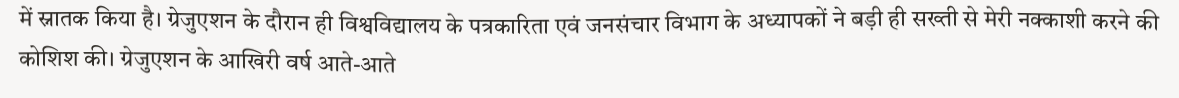में स्नातक किया है। ग्रेजुएशन के दौरान ही विश्वविद्यालय के पत्रकारिता एवं जनसंचार विभाग के अध्यापकों ने बड़ी ही सख्ती से मेरी नक्काशी करने की कोशिश की। ग्रेजुएशन के आखिरी वर्ष आते-आते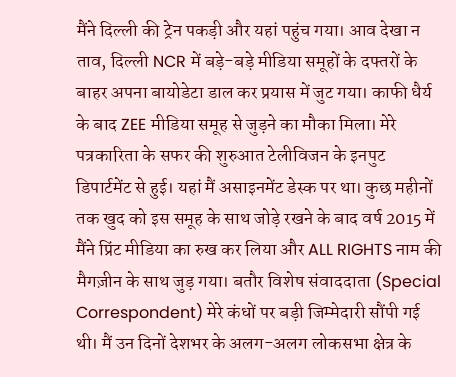मैंने दिल्ली की ट्रेन पकड़ी और यहां पहुंच गया। आव देखा न ताव, दिल्ली NCR में बड़े-बड़े मीडिया समूहों के दफ्तरों के बाहर अपना बायोडेटा डाल कर प्रयास में जुट गया। काफी धैर्य के बाद ZEE मीडिया समूह से जुड़ने का मौका मिला। मेरे पत्रकारिता के सफर की शुरुआत टेलीविजन के इनपुट डिपार्टमेंट से हुई। यहां मैं असाइनमेंट डेस्क पर था। कुछ महीनों तक खुद को इस समूह के साथ जोड़े रखने के बाद वर्ष 2015 में मैंने प्रिंट मीडिया का रुख कर लिया और ALL RIGHTS नाम की मैगज़ीन के साथ जुड़ गया। बतौर विशेष संवाददाता (Special Correspondent) मेरे कंधों पर बड़ी जिम्मेदारी सौंपी गई थी। मैं उन दिनों देशभर के अलग-अलग लोकसभा क्षेत्र के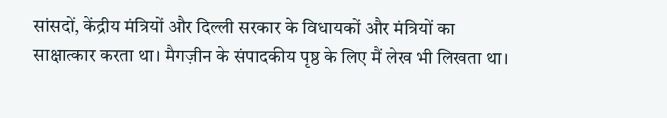सांसदों, केंद्रीय मंत्रियों और दिल्ली सरकार के विधायकों और मंत्रियों का साक्षात्कार करता था। मैगज़ीन के संपादकीय पृष्ठ के लिए मैं लेख भी लिखता था।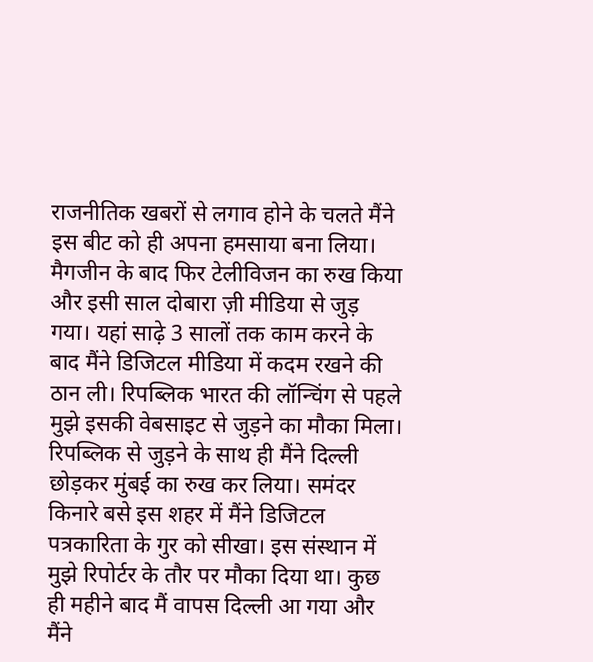राजनीतिक खबरों से लगाव होने के चलते मैंने इस बीट को ही अपना हमसाया बना लिया। मैगजीन के बाद फिर टेलीविजन का रुख किया और इसी साल दोबारा ज़ी मीडिया से जुड़ गया। यहां साढ़े 3 सालों तक काम करने के बाद मैंने डिजिटल मीडिया में कदम रखने की ठान ली। रिपब्लिक भारत की लॉन्चिंग से पहले मुझे इसकी वेबसाइट से जुड़ने का मौका मिला। रिपब्लिक से जुड़ने के साथ ही मैंने दिल्ली छोड़कर मुंबई का रुख कर लिया। समंदर किनारे बसे इस शहर में मैंने डिजिटल पत्रकारिता के गुर को सीखा। इस संस्थान में मुझे रिपोर्टर के तौर पर मौका दिया था। कुछ ही महीने बाद मैं वापस दिल्ली आ गया और मैंने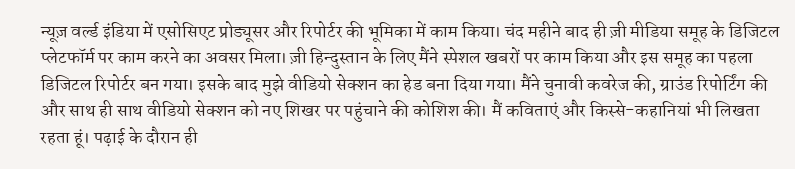न्यूज़ वर्ल्ड इंडिया में एसोसिएट प्रोड्यूसर और रिपोर्टर की भूमिका में काम किया। चंद महीने बाद ही ज़ी मीडिया समूह के डिजिटल प्लेटफॉर्म पर काम करने का अवसर मिला। ज़ी हिन्दुस्तान के लिए मैंने स्पेशल खबरों पर काम किया और इस समूह का पहला डिजिटल रिपोर्टर बन गया। इसके बाद मुझे वीडियो सेक्शन का हेड बना दिया गया। मैंने चुनावी कवरेज की, ग्राउंड रिपोर्टिंग की और साथ ही साथ वीडियो सेक्शन को नए शिखर पर पहुंचाने की कोशिश की। मैं कविताएं और किस्से-कहानियां भी लिखता रहता हूं। पढ़ाई के दौरान ही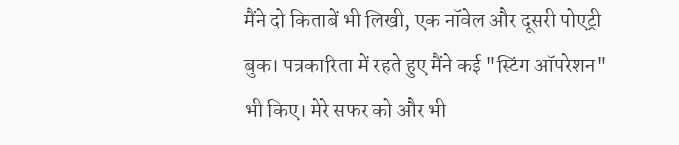मैंने दो किताबें भी लिखी, एक नॉवेल और दूसरी पोएट्री बुक। पत्रकारिता में रहते हुए मैंने कई "स्टिंग ऑपरेशन" भी किए। मेरे सफर को और भी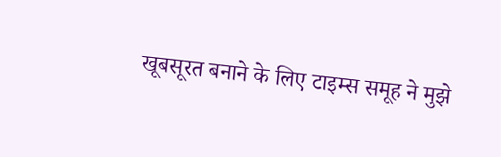खूबसूरत बनाने के लिए टाइम्स समूह ने मुझे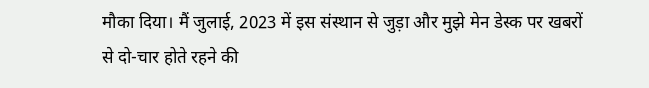मौका दिया। मैं जुलाई, 2023 में इस संस्थान से जुड़ा और मुझे मेन डेस्क पर खबरों से दो-चार होते रहने की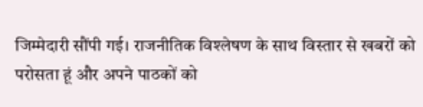जिम्मेदारी सौंपी गई। राजनीतिक विश्लेषण के साथ विस्तार से खबरों को परोसता हूं और अपने पाठकों को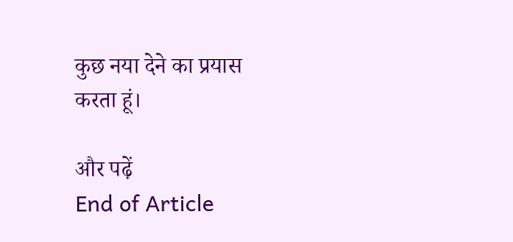कुछ नया देने का प्रयास करता हूं।

और पढ़ें
End of Article